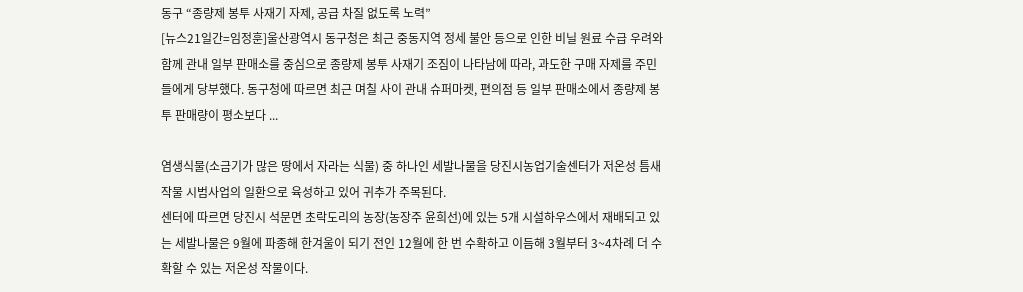동구 “종량제 봉투 사재기 자제, 공급 차질 없도록 노력”
[뉴스21일간=임정훈]울산광역시 동구청은 최근 중동지역 정세 불안 등으로 인한 비닐 원료 수급 우려와 함께 관내 일부 판매소를 중심으로 종량제 봉투 사재기 조짐이 나타남에 따라, 과도한 구매 자제를 주민들에게 당부했다. 동구청에 따르면 최근 며칠 사이 관내 슈퍼마켓, 편의점 등 일부 판매소에서 종량제 봉투 판매량이 평소보다 ...

염생식물(소금기가 많은 땅에서 자라는 식물) 중 하나인 세발나물을 당진시농업기술센터가 저온성 틈새작물 시범사업의 일환으로 육성하고 있어 귀추가 주목된다.
센터에 따르면 당진시 석문면 초락도리의 농장(농장주 윤희선)에 있는 5개 시설하우스에서 재배되고 있는 세발나물은 9월에 파종해 한겨울이 되기 전인 12월에 한 번 수확하고 이듬해 3월부터 3~4차례 더 수확할 수 있는 저온성 작물이다.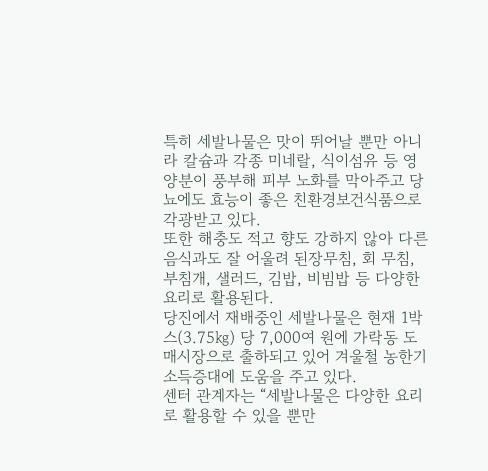특히 세발나물은 맛이 뛰어날 뿐만 아니라 칼슘과 각종 미네랄, 식이섬유 등 영양분이 풍부해 피부 노화를 막아주고 당뇨에도 효능이 좋은 친환경보건식품으로 각광받고 있다.
또한 해충도 적고 향도 강하지 않아 다른 음식과도 잘 어울려 된장무침, 회 무침, 부침개, 샐러드, 김밥, 비빔밥 등 다양한 요리로 활용된다.
당진에서 재배중인 세발나물은 현재 1박스(3.75㎏) 당 7,000여 원에 가락동 도매시장으로 출하되고 있어 겨울철 농한기 소득증대에 도움을 주고 있다.
센터 관계자는 “세발나물은 다양한 요리로 활용할 수 있을 뿐만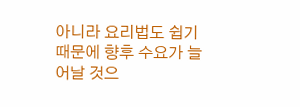아니라 요리법도 쉽기 때문에 향후 수요가 늘어날 것으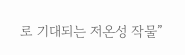로 기대되는 저온성 작물”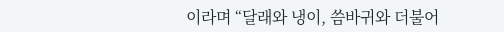이라며 “달래와 냉이, 씀바귀와 더불어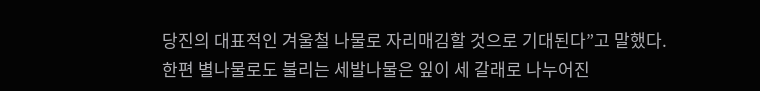당진의 대표적인 겨울철 나물로 자리매김할 것으로 기대된다”고 말했다.
한편 별나물로도 불리는 세발나물은 잎이 세 갈래로 나누어진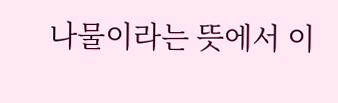나물이라는 뜻에서 이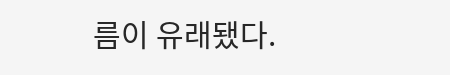름이 유래됐다.